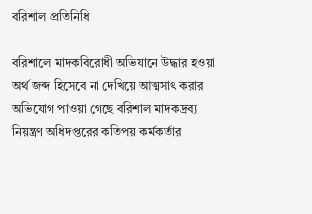বরিশাল প্রতিনিধি

বরিশালে মাদকবিরোধী অভিযানে উদ্ধার হওয়া অর্থ জব্দ হিসেবে না দেখিয়ে আত্মসাৎ করার অভিযোগ পাওয়া গেছে বরিশাল মাদকদ্রব্য নিয়ন্ত্রণ অধিদপ্তরের কতিপয় কর্মকর্তার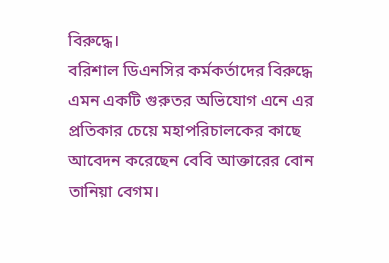বিরুদ্ধে।
বরিশাল ডিএনসির কর্মকর্তাদের বিরুদ্ধে এমন একটি গুরুতর অভিযোগ এনে এর প্রতিকার চেয়ে মহাপরিচালকের কাছে আবেদন করেছেন বেবি আক্তারের বোন তানিয়া বেগম।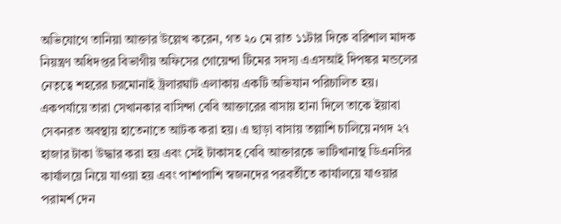অভিযোগে তানিয়া আক্তার উল্লেখ করেন, গত ২০ মে রাত ১১টার দিকে বরিশাল মাদক নিয়ন্ত্রণ অধিদপ্তর বিভাগীয় অফিসের গোয়েন্দা টিমের সদস্য এএসআই দিপঙ্কর মন্ডলের নেতৃত্বে শহরের চরমোনাই ট্রলারঘাট এলাকায় একটি অভিযান পরিচালিত হয়। একপর্যায়ে তারা সেখানকার বাসিন্দা বেবি আক্তারের বাসায় হানা দিলে তাকে ইয়াবা সেবনরত অবস্থায় হাতেনাতে আটক করা হয়। এ ছাড়া বাসায় তল্লাশি চালিয়ে নগদ ২৭ হাজার টাকা উদ্ধার করা হয় এবং সেই টাকাসহ বেবি আক্তারকে ভাটিখানাস্থ ডিএনসির কার্যালয়ে নিয়ে যাওয়া হয় এবং পাশাপাশি স্বজনদের পরবর্তীতে কার্যালয়ে যাওয়ার পরামর্শ দেন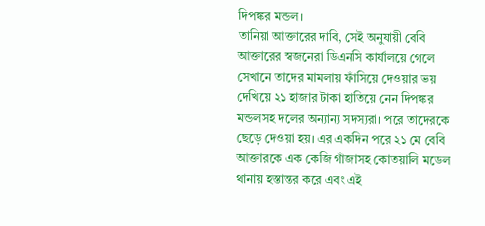দিপঙ্কর মন্ডল।
তানিয়া আক্তারের দাবি, সেই অনুযায়ী বেবি আক্তারের স্বজনেরা ডিএনসি কার্যালয়ে গেলে সেখানে তাদের মামলায় ফাঁসিয়ে দেওয়ার ভয় দেখিয়ে ২১ হাজার টাকা হাতিয়ে নেন দিপঙ্কর মন্ডলসহ দলের অন্যান্য সদস্যরা। পরে তাদেরকে ছেড়ে দেওয়া হয়। এর একদিন পরে ২১ মে বেবি আক্তারকে এক কেজি গাঁজাসহ কোতয়ালি মডেল থানায় হস্তান্তর করে এবং এই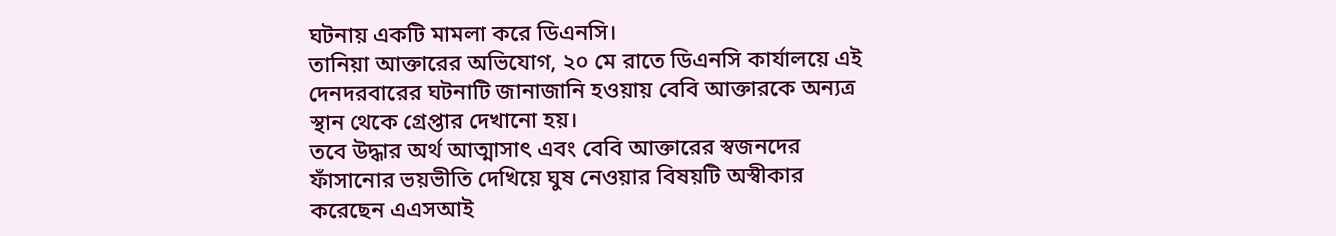ঘটনায় একটি মামলা করে ডিএনসি।
তানিয়া আক্তারের অভিযোগ, ২০ মে রাতে ডিএনসি কার্যালয়ে এই দেনদরবারের ঘটনাটি জানাজানি হওয়ায় বেবি আক্তারকে অন্যত্র স্থান থেকে গ্রেপ্তার দেখানো হয়।
তবে উদ্ধার অর্থ আত্মাসাৎ এবং বেবি আক্তারের স্বজনদের ফাঁসানোর ভয়ভীতি দেখিয়ে ঘুষ নেওয়ার বিষয়টি অস্বীকার করেছেন এএসআই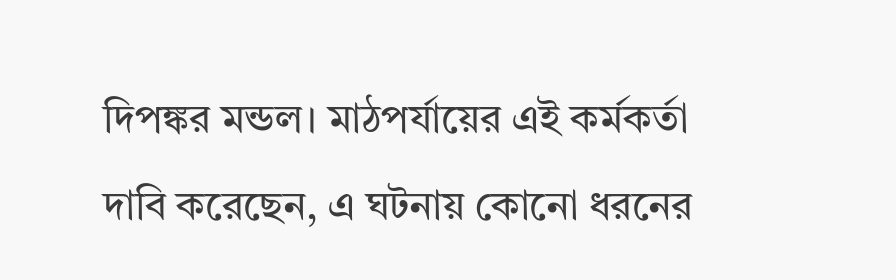দিপঙ্কর মন্ডল। মাঠপর্যায়ের এই কর্মকর্তা দাবি করেছেন, এ ঘটনায় কোনো ধরনের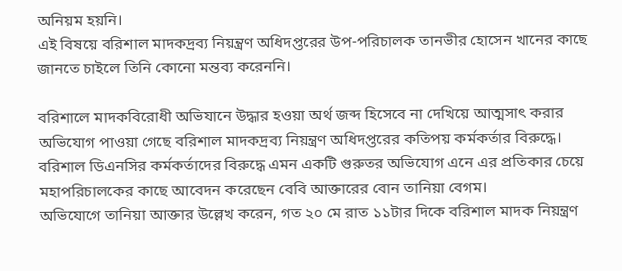অনিয়ম হয়নি।
এই বিষয়ে বরিশাল মাদকদ্রব্য নিয়ন্ত্রণ অধিদপ্তরের উপ-পরিচালক তানভীর হোসেন খানের কাছে জানতে চাইলে তিনি কোনো মন্তব্য করেননি।

বরিশালে মাদকবিরোধী অভিযানে উদ্ধার হওয়া অর্থ জব্দ হিসেবে না দেখিয়ে আত্মসাৎ করার অভিযোগ পাওয়া গেছে বরিশাল মাদকদ্রব্য নিয়ন্ত্রণ অধিদপ্তরের কতিপয় কর্মকর্তার বিরুদ্ধে।
বরিশাল ডিএনসির কর্মকর্তাদের বিরুদ্ধে এমন একটি গুরুতর অভিযোগ এনে এর প্রতিকার চেয়ে মহাপরিচালকের কাছে আবেদন করেছেন বেবি আক্তারের বোন তানিয়া বেগম।
অভিযোগে তানিয়া আক্তার উল্লেখ করেন, গত ২০ মে রাত ১১টার দিকে বরিশাল মাদক নিয়ন্ত্রণ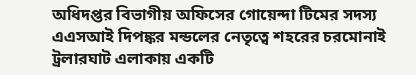অধিদপ্তর বিভাগীয় অফিসের গোয়েন্দা টিমের সদস্য এএসআই দিপঙ্কর মন্ডলের নেতৃত্বে শহরের চরমোনাই ট্রলারঘাট এলাকায় একটি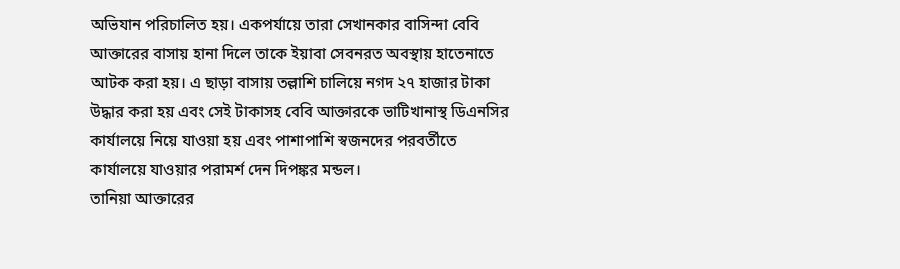অভিযান পরিচালিত হয়। একপর্যায়ে তারা সেখানকার বাসিন্দা বেবি আক্তারের বাসায় হানা দিলে তাকে ইয়াবা সেবনরত অবস্থায় হাতেনাতে আটক করা হয়। এ ছাড়া বাসায় তল্লাশি চালিয়ে নগদ ২৭ হাজার টাকা উদ্ধার করা হয় এবং সেই টাকাসহ বেবি আক্তারকে ভাটিখানাস্থ ডিএনসির কার্যালয়ে নিয়ে যাওয়া হয় এবং পাশাপাশি স্বজনদের পরবর্তীতে কার্যালয়ে যাওয়ার পরামর্শ দেন দিপঙ্কর মন্ডল।
তানিয়া আক্তারের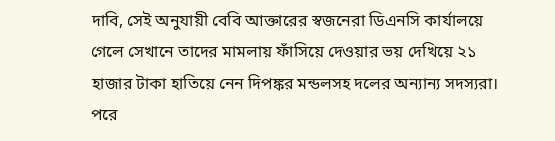দাবি, সেই অনুযায়ী বেবি আক্তারের স্বজনেরা ডিএনসি কার্যালয়ে গেলে সেখানে তাদের মামলায় ফাঁসিয়ে দেওয়ার ভয় দেখিয়ে ২১ হাজার টাকা হাতিয়ে নেন দিপঙ্কর মন্ডলসহ দলের অন্যান্য সদস্যরা। পরে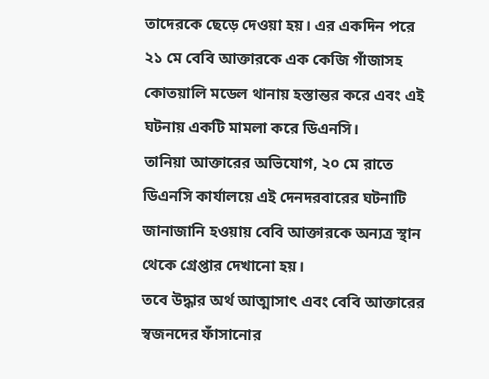তাদেরকে ছেড়ে দেওয়া হয়। এর একদিন পরে ২১ মে বেবি আক্তারকে এক কেজি গাঁজাসহ কোতয়ালি মডেল থানায় হস্তান্তর করে এবং এই ঘটনায় একটি মামলা করে ডিএনসি।
তানিয়া আক্তারের অভিযোগ, ২০ মে রাতে ডিএনসি কার্যালয়ে এই দেনদরবারের ঘটনাটি জানাজানি হওয়ায় বেবি আক্তারকে অন্যত্র স্থান থেকে গ্রেপ্তার দেখানো হয়।
তবে উদ্ধার অর্থ আত্মাসাৎ এবং বেবি আক্তারের স্বজনদের ফাঁসানোর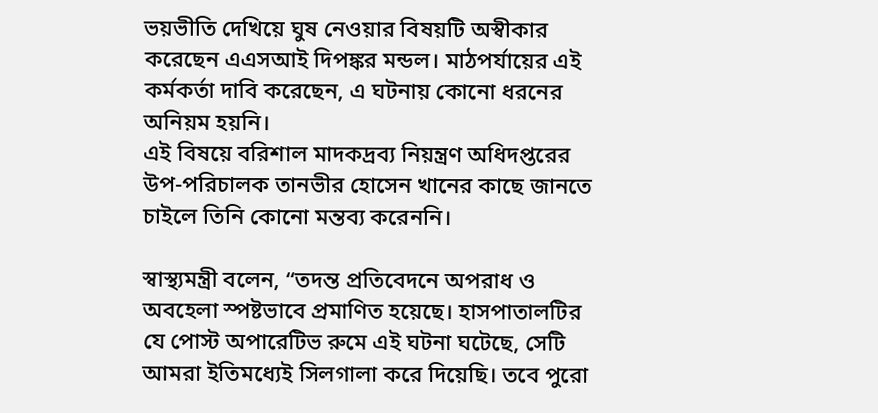ভয়ভীতি দেখিয়ে ঘুষ নেওয়ার বিষয়টি অস্বীকার করেছেন এএসআই দিপঙ্কর মন্ডল। মাঠপর্যায়ের এই কর্মকর্তা দাবি করেছেন, এ ঘটনায় কোনো ধরনের অনিয়ম হয়নি।
এই বিষয়ে বরিশাল মাদকদ্রব্য নিয়ন্ত্রণ অধিদপ্তরের উপ-পরিচালক তানভীর হোসেন খানের কাছে জানতে চাইলে তিনি কোনো মন্তব্য করেননি।

স্বাস্থ্যমন্ত্রী বলেন, “তদন্ত প্রতিবেদনে অপরাধ ও অবহেলা স্পষ্টভাবে প্রমাণিত হয়েছে। হাসপাতালটির যে পোস্ট অপারেটিভ রুমে এই ঘটনা ঘটেছে, সেটি আমরা ইতিমধ্যেই সিলগালা করে দিয়েছি। তবে পুরো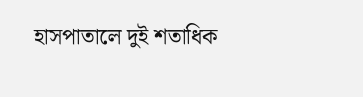হাসপাতালে দুই শতাধিক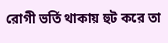রোগী ভর্তি থাকায় হুট করে তা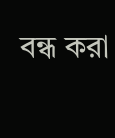বন্ধ করা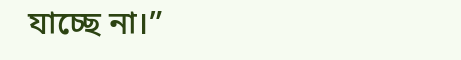যাচ্ছে না।”